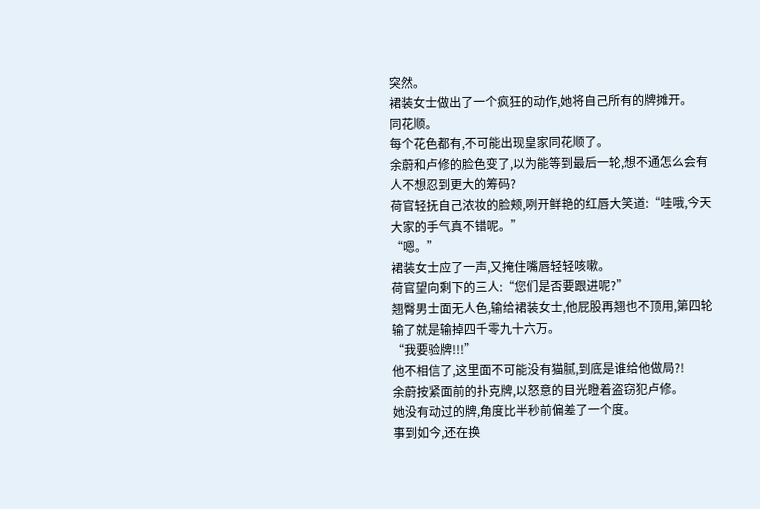突然。
裙装女士做出了一个疯狂的动作,她将自己所有的牌摊开。
同花顺。
每个花色都有,不可能出现皇家同花顺了。
余蔚和卢修的脸色变了,以为能等到最后一轮,想不通怎么会有人不想忍到更大的筹码?
荷官轻抚自己浓妆的脸颊,咧开鲜艳的红唇大笑道:“哇哦,今天大家的手气真不错呢。”
“嗯。”
裙装女士应了一声,又掩住嘴唇轻轻咳嗽。
荷官望向剩下的三人:“您们是否要跟进呢?”
翘臀男士面无人色,输给裙装女士,他屁股再翘也不顶用,第四轮输了就是输掉四千零九十六万。
“我要验牌!!!”
他不相信了,这里面不可能没有猫腻,到底是谁给他做局?!
余蔚按紧面前的扑克牌,以怒意的目光瞪着盗窃犯卢修。
她没有动过的牌,角度比半秒前偏差了一个度。
事到如今,还在换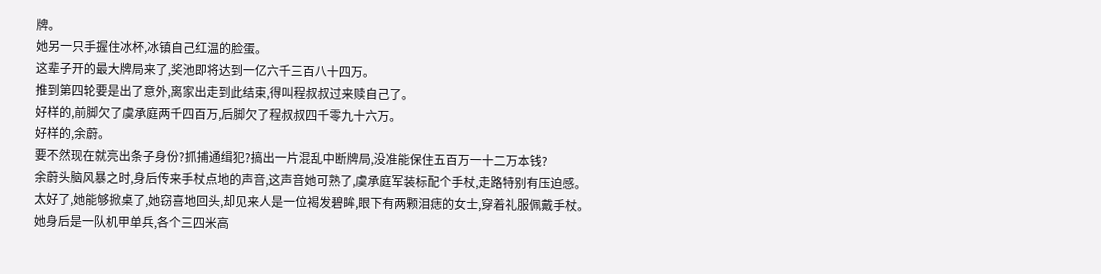牌。
她另一只手握住冰杯,冰镇自己红温的脸蛋。
这辈子开的最大牌局来了,奖池即将达到一亿六千三百八十四万。
推到第四轮要是出了意外,离家出走到此结束,得叫程叔叔过来赎自己了。
好样的,前脚欠了虞承庭两千四百万,后脚欠了程叔叔四千零九十六万。
好样的,余蔚。
要不然现在就亮出条子身份?抓捕通缉犯?搞出一片混乱中断牌局,没准能保住五百万一十二万本钱?
余蔚头脑风暴之时,身后传来手杖点地的声音,这声音她可熟了,虞承庭军装标配个手杖,走路特别有压迫感。
太好了,她能够掀桌了,她窃喜地回头,却见来人是一位褐发碧眸,眼下有两颗泪痣的女士,穿着礼服佩戴手杖。
她身后是一队机甲单兵,各个三四米高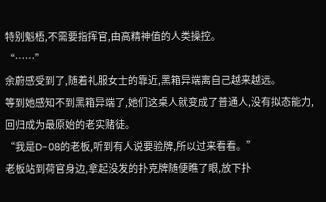特别魁梧,不需要指挥官,由高精神值的人类操控。
“……”
余蔚感受到了,随着礼服女士的靠近,黑箱异端离自己越来越远。
等到她感知不到黑箱异端了,她们这桌人就变成了普通人,没有拟态能力,回归成为最原始的老实赌徒。
“我是D-08的老板,听到有人说要验牌,所以过来看看。”
老板站到荷官身边,拿起没发的扑克牌随便瞧了眼,放下扑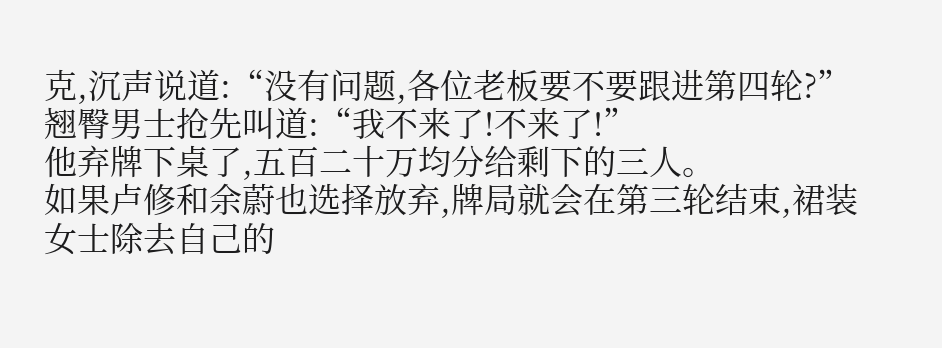克,沉声说道:“没有问题,各位老板要不要跟进第四轮?”
翘臀男士抢先叫道:“我不来了!不来了!”
他弃牌下桌了,五百二十万均分给剩下的三人。
如果卢修和余蔚也选择放弃,牌局就会在第三轮结束,裙装女士除去自己的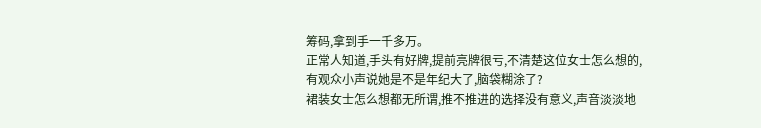筹码,拿到手一千多万。
正常人知道,手头有好牌,提前亮牌很亏,不清楚这位女士怎么想的,有观众小声说她是不是年纪大了,脑袋糊涂了?
裙装女士怎么想都无所谓,推不推进的选择没有意义,声音淡淡地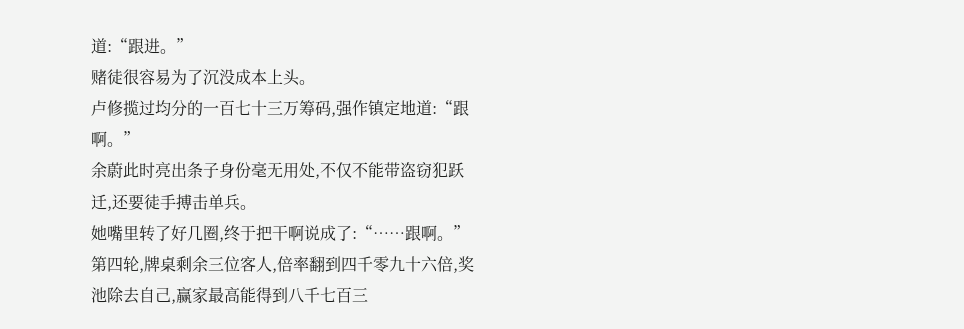道:“跟进。”
赌徒很容易为了沉没成本上头。
卢修揽过均分的一百七十三万筹码,强作镇定地道:“跟啊。”
余蔚此时亮出条子身份毫无用处,不仅不能带盗窃犯跃迁,还要徒手搏击单兵。
她嘴里转了好几圈,终于把干啊说成了:“……跟啊。”
第四轮,牌桌剩余三位客人,倍率翻到四千零九十六倍,奖池除去自己,赢家最高能得到八千七百三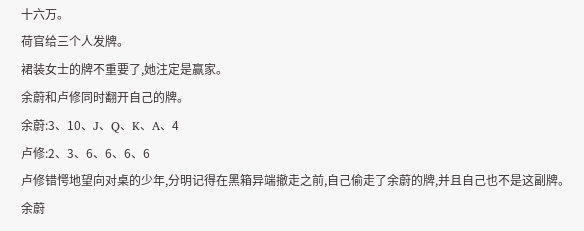十六万。
荷官给三个人发牌。
裙装女士的牌不重要了,她注定是赢家。
余蔚和卢修同时翻开自己的牌。
余蔚:3、10、J、Q、K、A、4
卢修:2、3、6、6、6、6
卢修错愕地望向对桌的少年,分明记得在黑箱异端撤走之前,自己偷走了余蔚的牌,并且自己也不是这副牌。
余蔚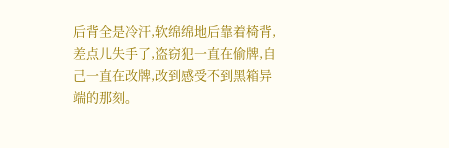后背全是冷汗,软绵绵地后靠着椅背,差点儿失手了,盗窃犯一直在偷牌,自己一直在改牌,改到感受不到黑箱异端的那刻。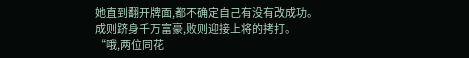她直到翻开牌面,都不确定自己有没有改成功。
成则跻身千万富豪,败则迎接上将的拷打。
“哦,两位同花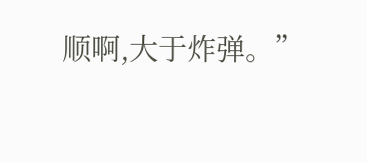顺啊,大于炸弹。”